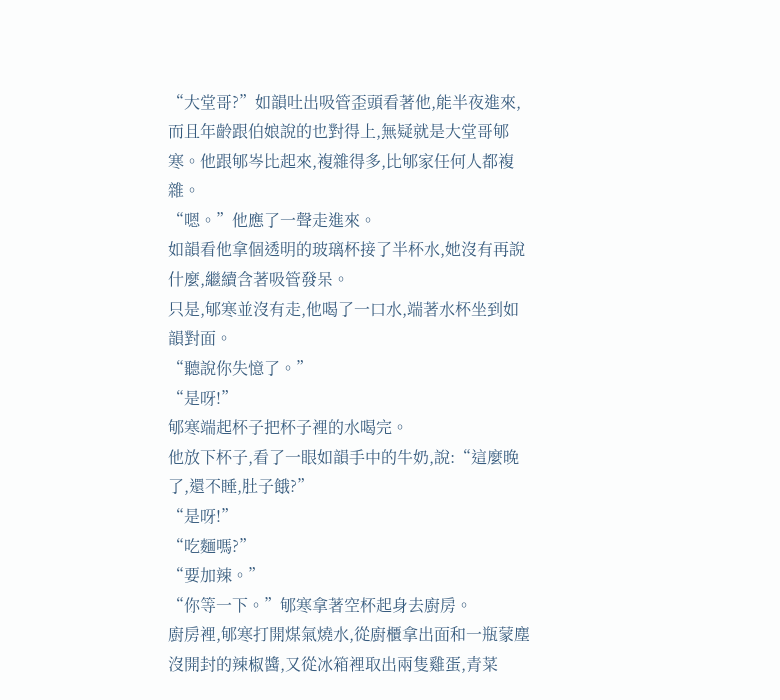“大堂哥?”如韻吐出吸管歪頭看著他,能半夜進來,而且年齡跟伯娘說的也對得上,無疑就是大堂哥郇寒。他跟郇岑比起來,複雜得多,比郇家任何人都複雜。
“嗯。”他應了一聲走進來。
如韻看他拿個透明的玻璃杯接了半杯水,她沒有再說什麼,繼續含著吸管發呆。
只是,郇寒並沒有走,他喝了一口水,端著水杯坐到如韻對面。
“聽說你失憶了。”
“是呀!”
郇寒端起杯子把杯子裡的水喝完。
他放下杯子,看了一眼如韻手中的牛奶,說:“這麼晚了,還不睡,肚子餓?”
“是呀!”
“吃麵嗎?”
“要加辣。”
“你等一下。”郇寒拿著空杯起身去廚房。
廚房裡,郇寒打開煤氣燒水,從廚櫃拿出面和一瓶蒙塵沒開封的辣椒醬,又從冰箱裡取出兩隻雞蛋,青菜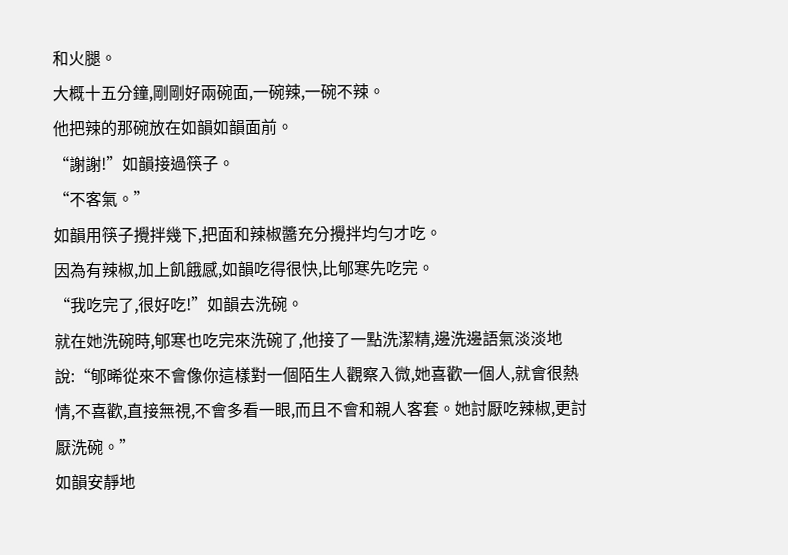和火腿。
大概十五分鐘,剛剛好兩碗面,一碗辣,一碗不辣。
他把辣的那碗放在如韻如韻面前。
“謝謝!”如韻接過筷子。
“不客氣。”
如韻用筷子攪拌幾下,把面和辣椒醬充分攪拌均勻才吃。
因為有辣椒,加上飢餓感,如韻吃得很快,比郇寒先吃完。
“我吃完了,很好吃!”如韻去洗碗。
就在她洗碗時,郇寒也吃完來洗碗了,他接了一點洗潔精,邊洗邊語氣淡淡地說:“郇晞從來不會像你這樣對一個陌生人觀察入微,她喜歡一個人,就會很熱情,不喜歡,直接無視,不會多看一眼,而且不會和親人客套。她討厭吃辣椒,更討厭洗碗。”
如韻安靜地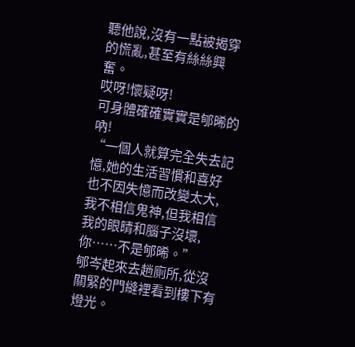聽他說,沒有一點被揭穿的慌亂,甚至有絲絲興奮。
哎呀!懷疑呀!
可身體確確實實是郇晞的吶!
“一個人就算完全失去記憶,她的生活習慣和喜好也不因失憶而改變太大,我不相信鬼神,但我相信我的眼睛和腦子沒壞,你……不是郇晞。”
郇岑起來去趟廁所,從沒關緊的門縫裡看到樓下有燈光。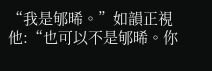“我是郇晞。”如韻正視他:“也可以不是郇晞。你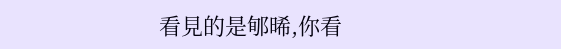看見的是郇晞,你看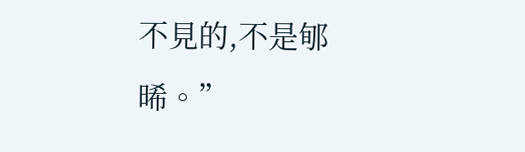不見的,不是郇晞。”